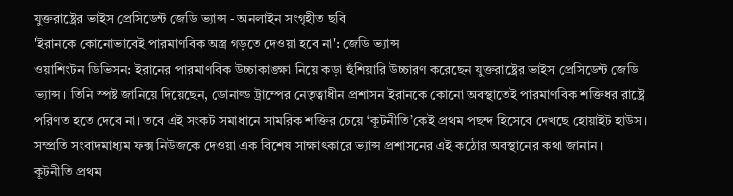যুক্তরাষ্ট্রের ভাইস প্রেসিডেন্ট জেডি ভ্যান্স - অনলাইন সংগৃহীত ছবি
'ইরানকে কোনোভাবেই পারমাণবিক অস্ত্র গড়তে দেওয়া হবে না': জেডি ভ্যান্স
ওয়াশিংটন ডিভিসন: ইরানের পারমাণবিক উচ্চাকাঙ্ক্ষা নিয়ে কড়া হুঁশিয়ারি উচ্চারণ করেছেন যুক্তরাষ্ট্রের ভাইস প্রেসিডেন্ট জেডি ভ্যান্স। তিনি স্পষ্ট জানিয়ে দিয়েছেন, ডোনাল্ড ট্রাম্পের নেতৃত্বাধীন প্রশাসন ইরানকে কোনো অবস্থাতেই পারমাণবিক শক্তিধর রাষ্ট্রে পরিণত হতে দেবে না। তবে এই সংকট সমাধানে সামরিক শক্তির চেয়ে ‘কূটনীতি’কেই প্রথম পছন্দ হিসেবে দেখছে হোয়াইট হাউস।
সম্প্রতি সংবাদমাধ্যম ফক্স নিউজকে দেওয়া এক বিশেষ সাক্ষাৎকারে ভ্যান্স প্রশাসনের এই কঠোর অবস্থানের কথা জানান।
কূটনীতি প্রথম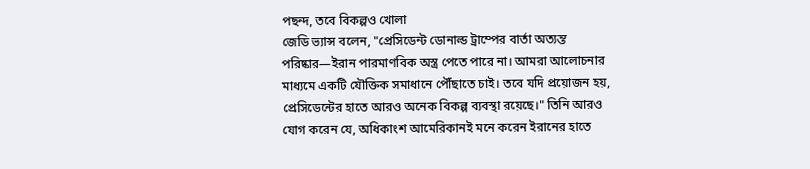পছন্দ, তবে বিকল্পও খোলা
জেডি ভ্যান্স বলেন, "প্রেসিডেন্ট ডোনাল্ড ট্রাম্পের বার্তা অত্যন্ত পরিষ্কার—ইরান পারমাণবিক অস্ত্র পেতে পারে না। আমরা আলোচনার মাধ্যমে একটি যৌক্তিক সমাধানে পৌঁছাতে চাই। তবে যদি প্রয়োজন হয়, প্রেসিডেন্টের হাতে আরও অনেক বিকল্প ব্যবস্থা রয়েছে।" তিনি আরও যোগ করেন যে, অধিকাংশ আমেরিকানই মনে করেন ইরানের হাতে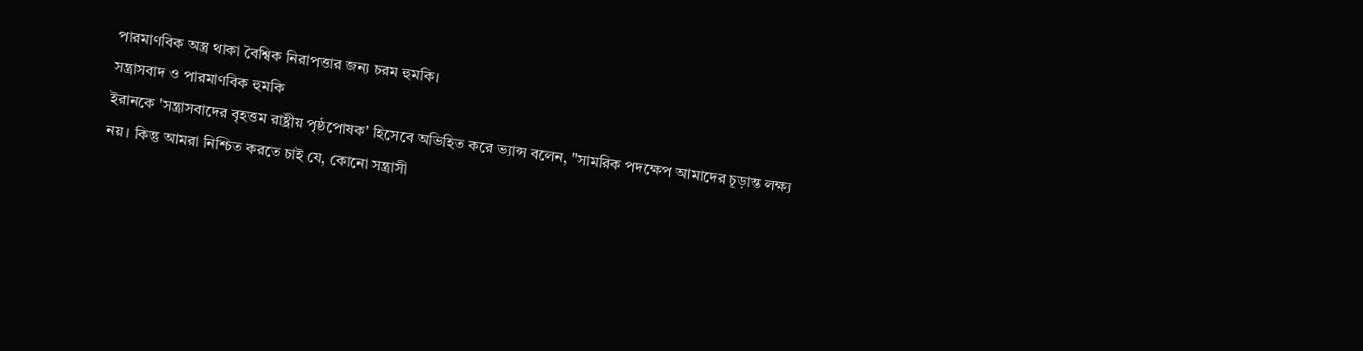পারমাণবিক অস্ত্র থাকা বৈশ্বিক নিরাপত্তার জন্য চরম হুমকি।
সন্ত্রাসবাদ ও পারমাণবিক হুমকি
ইরানকে 'সন্ত্রাসবাদের বৃহত্তম রাষ্ট্রীয় পৃষ্ঠপোষক' হিসেবে অভিহিত করে ভ্যান্স বলেন, "সামরিক পদক্ষেপ আমাদের চূড়ান্ত লক্ষ্য নয়। কিন্তু আমরা নিশ্চিত করতে চাই যে, কোনো সন্ত্রাসী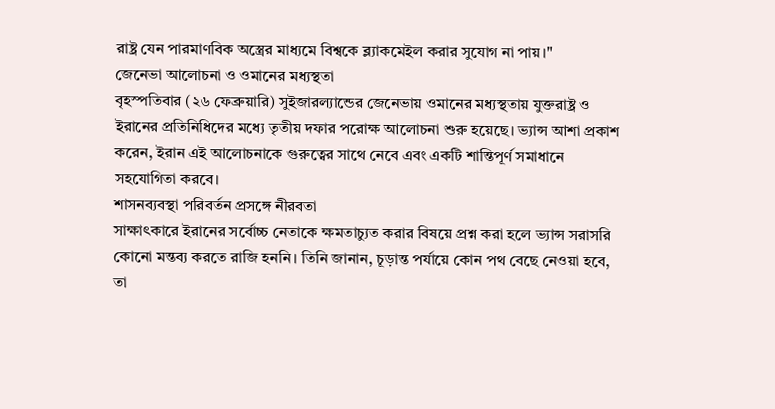রাষ্ট্র যেন পারমাণবিক অস্ত্রের মাধ্যমে বিশ্বকে ব্ল্যাকমেইল করার সুযোগ না পায়।"
জেনেভা আলোচনা ও ওমানের মধ্যস্থতা
বৃহস্পতিবার (২৬ ফেব্রুয়ারি) সুইজারল্যান্ডের জেনেভায় ওমানের মধ্যস্থতায় যুক্তরাষ্ট্র ও ইরানের প্রতিনিধিদের মধ্যে তৃতীয় দফার পরোক্ষ আলোচনা শুরু হয়েছে। ভ্যান্স আশা প্রকাশ করেন, ইরান এই আলোচনাকে গুরুত্বের সাথে নেবে এবং একটি শান্তিপূর্ণ সমাধানে সহযোগিতা করবে।
শাসনব্যবস্থা পরিবর্তন প্রসঙ্গে নীরবতা
সাক্ষাৎকারে ইরানের সর্বোচ্চ নেতাকে ক্ষমতাচ্যুত করার বিষয়ে প্রশ্ন করা হলে ভ্যান্স সরাসরি কোনো মন্তব্য করতে রাজি হননি। তিনি জানান, চূড়ান্ত পর্যায়ে কোন পথ বেছে নেওয়া হবে, তা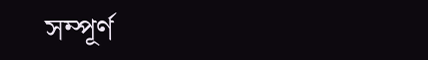সম্পূর্ণ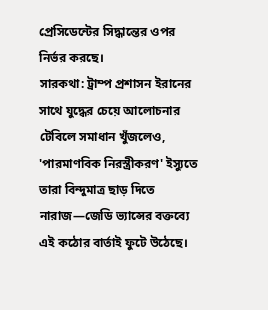প্রেসিডেন্টের সিদ্ধান্তের ওপর নির্ভর করছে।
সারকথা: ট্রাম্প প্রশাসন ইরানের সাথে যুদ্ধের চেয়ে আলোচনার টেবিলে সমাধান খুঁজলেও, 'পারমাণবিক নিরস্ত্রীকরণ' ইস্যুতে তারা বিন্দুমাত্র ছাড় দিতে নারাজ—জেডি ভ্যান্সের বক্তব্যে এই কঠোর বার্তাই ফুটে উঠেছে।